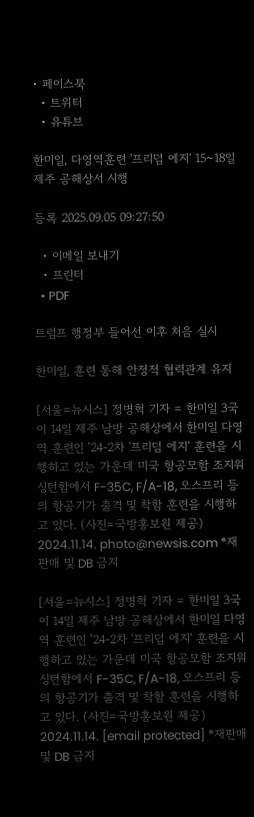• 페이스북
  • 트위터
  • 유튜브

한미일, 다영역훈련 '프리덤 에지' 15~18일 제주 공해상서 시행

등록 2025.09.05 09:27:50

  • 이메일 보내기
  • 프린터
  • PDF

트럼프 행정부 들어선 이후 처음 실시

한미일, 훈련 통해 안정적 협력관계 유지

[서울=뉴시스] 정병혁 기자 = 한미일 3국이 14일 제주 남방 공해상에서 한미일 다영역 훈련인 ’24-2차 '프리덤 에지' 훈련을 시행하고 있는 가운데 미국 항공모함 조지워싱턴함에서 F-35C, F/A-18, 오스프리 등의 항공기가 출격 및 착함 훈련을 시행하고 있다. (사진=국방홍보원 제공) 2024.11.14. photo@newsis.com *재판매 및 DB 금지

[서울=뉴시스] 정병혁 기자 = 한미일 3국이 14일 제주 남방 공해상에서 한미일 다영역 훈련인 ’24-2차 '프리덤 에지' 훈련을 시행하고 있는 가운데 미국 항공모함 조지워싱턴함에서 F-35C, F/A-18, 오스프리 등의 항공기가 출격 및 착함 훈련을 시행하고 있다. (사진=국방홍보원 제공) 2024.11.14. [email protected] *재판매 및 DB 금지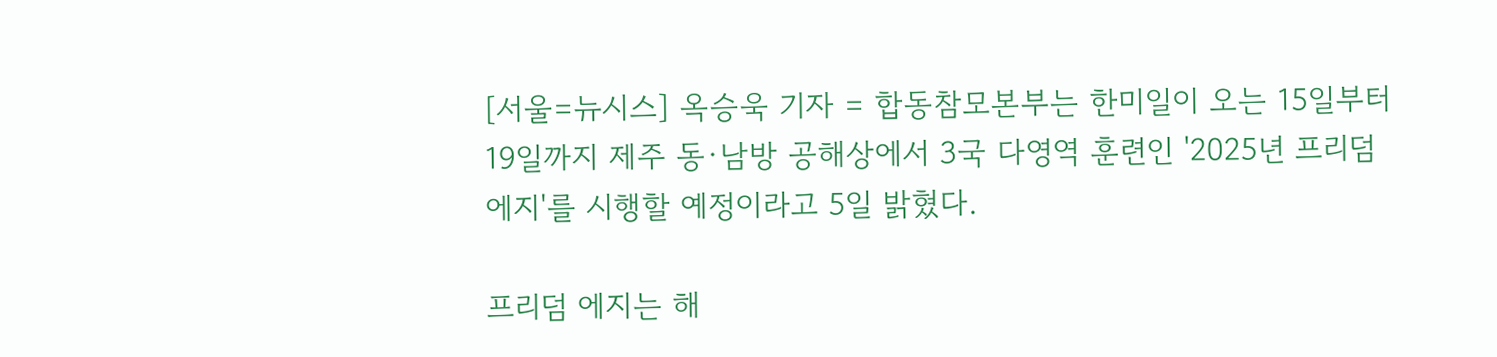[서울=뉴시스] 옥승욱 기자 = 합동참모본부는 한미일이 오는 15일부터 19일까지 제주 동·남방 공해상에서 3국 다영역 훈련인 '2025년 프리덤 에지'를 시행할 예정이라고 5일 밝혔다.

프리덤 에지는 해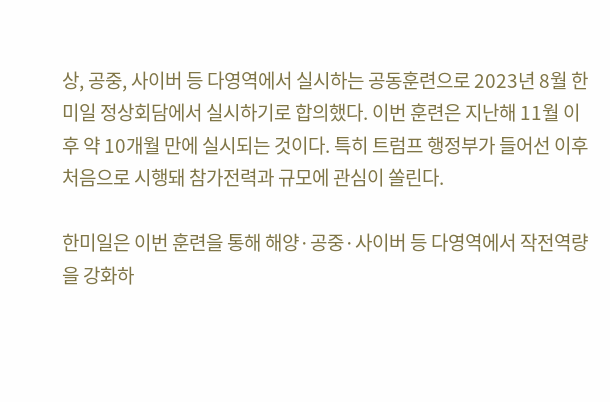상, 공중, 사이버 등 다영역에서 실시하는 공동훈련으로 2023년 8월 한미일 정상회담에서 실시하기로 합의했다. 이번 훈련은 지난해 11월 이후 약 10개월 만에 실시되는 것이다. 특히 트럼프 행정부가 들어선 이후 처음으로 시행돼 참가전력과 규모에 관심이 쏠린다.

한미일은 이번 훈련을 통해 해양·공중·사이버 등 다영역에서 작전역량을 강화하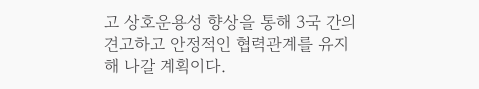고 상호운용성 향상을 통해 3국 간의 견고하고 안정적인 협력관계를 유지해 나갈 계획이다.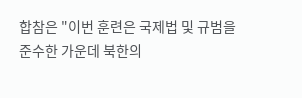합참은 "이번 훈련은 국제법 및 규범을 준수한 가운데 북한의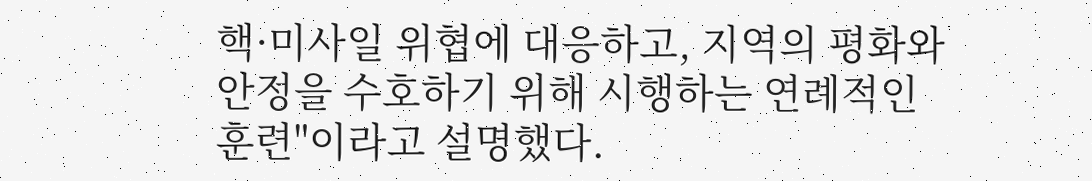핵·미사일 위협에 대응하고, 지역의 평화와 안정을 수호하기 위해 시행하는 연례적인 훈련"이라고 설명했다.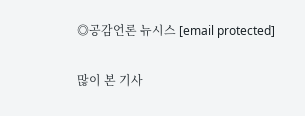◎공감언론 뉴시스 [email protected]

많이 본 기사